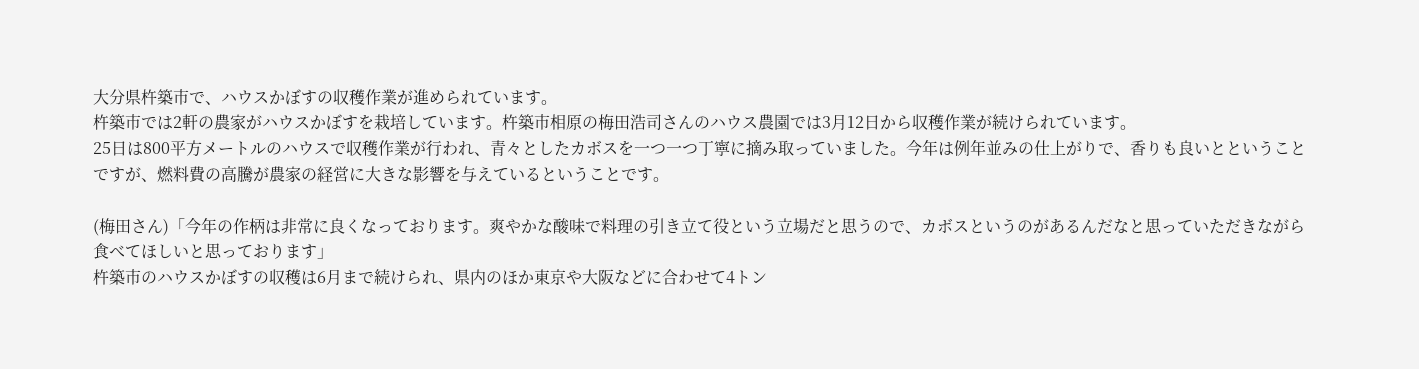大分県杵築市で、ハウスかぼすの収穫作業が進められています。
杵築市では2軒の農家がハウスかぼすを栽培しています。杵築市相原の梅田浩司さんのハウス農園では3月12日から収穫作業が続けられています。
25日は800平方メートルのハウスで収穫作業が行われ、青々としたカボスを一つ一つ丁寧に摘み取っていました。今年は例年並みの仕上がりで、香りも良いとということですが、燃料費の高騰が農家の経営に大きな影響を与えているということです。

(梅田さん)「今年の作柄は非常に良くなっております。爽やかな酸味で料理の引き立て役という立場だと思うので、カボスというのがあるんだなと思っていただきながら食べてほしいと思っております」
杵築市のハウスかぼすの収穫は6月まで続けられ、県内のほか東京や大阪などに合わせて4トン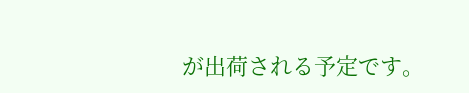が出荷される予定です。